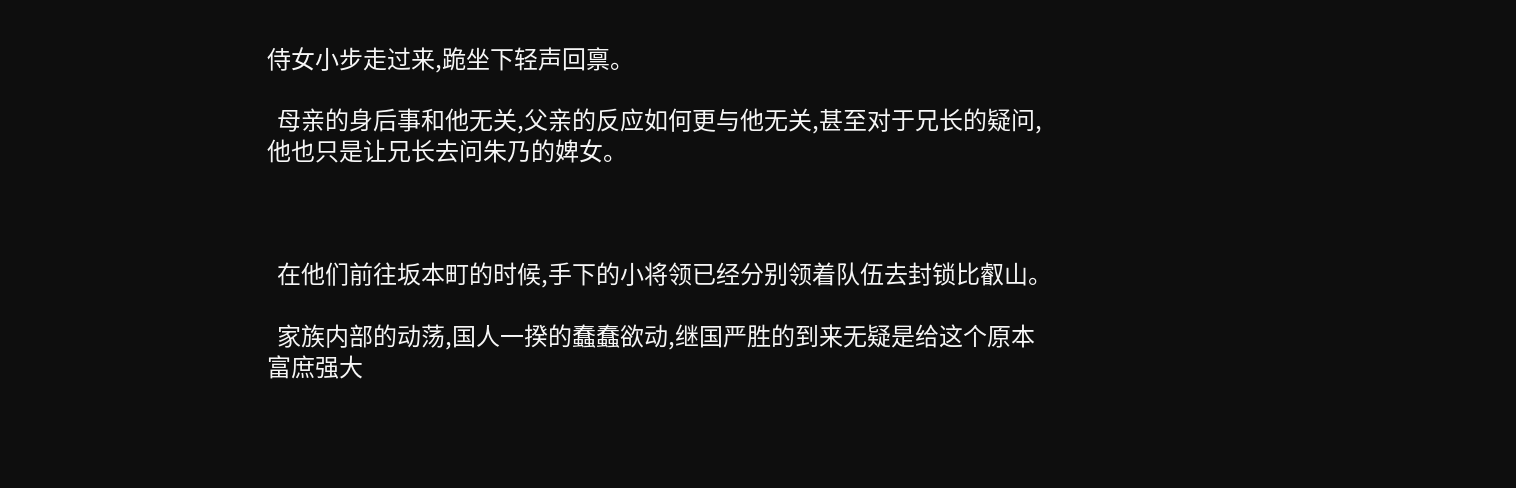侍女小步走过来,跪坐下轻声回禀。

  母亲的身后事和他无关,父亲的反应如何更与他无关,甚至对于兄长的疑问,他也只是让兄长去问朱乃的婢女。



  在他们前往坂本町的时候,手下的小将领已经分别领着队伍去封锁比叡山。

  家族内部的动荡,国人一揆的蠢蠢欲动,继国严胜的到来无疑是给这个原本富庶强大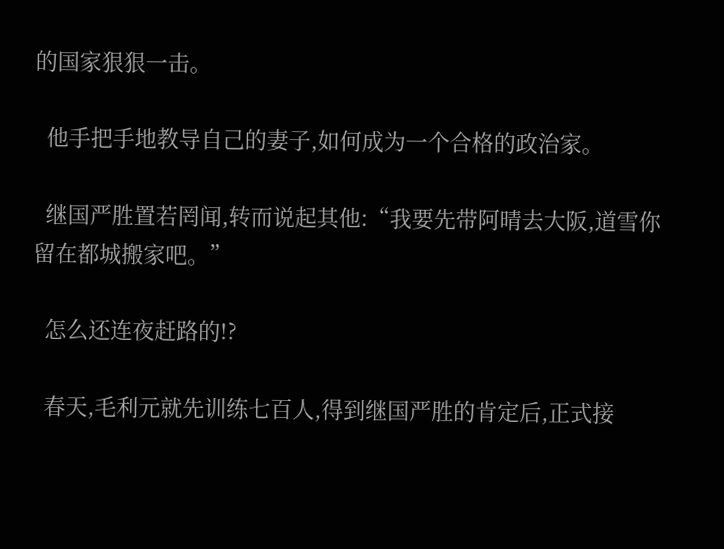的国家狠狠一击。

  他手把手地教导自己的妻子,如何成为一个合格的政治家。

  继国严胜置若罔闻,转而说起其他:“我要先带阿晴去大阪,道雪你留在都城搬家吧。”

  怎么还连夜赶路的!?

  春天,毛利元就先训练七百人,得到继国严胜的肯定后,正式接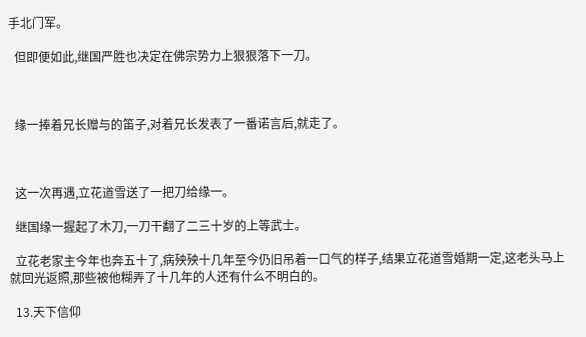手北门军。

  但即便如此,继国严胜也决定在佛宗势力上狠狠落下一刀。



  缘一捧着兄长赠与的笛子,对着兄长发表了一番诺言后,就走了。



  这一次再遇,立花道雪送了一把刀给缘一。

  继国缘一握起了木刀,一刀干翻了二三十岁的上等武士。

  立花老家主今年也奔五十了,病殃殃十几年至今仍旧吊着一口气的样子,结果立花道雪婚期一定,这老头马上就回光返照,那些被他糊弄了十几年的人还有什么不明白的。

  13.天下信仰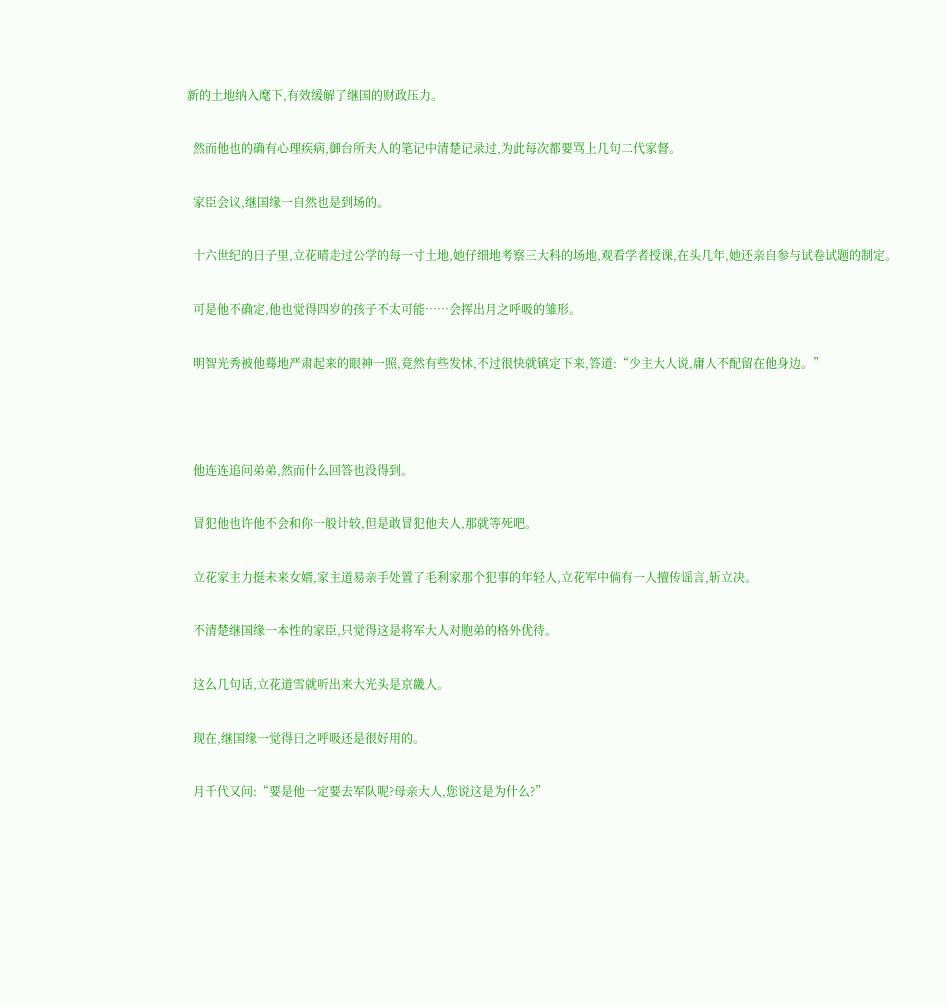新的土地纳入麾下,有效缓解了继国的财政压力。

  然而他也的确有心理疾病,御台所夫人的笔记中清楚记录过,为此每次都要骂上几句二代家督。

  家臣会议,继国缘一自然也是到场的。

  十六世纪的日子里,立花晴走过公学的每一寸土地,她仔细地考察三大科的场地,观看学者授课,在头几年,她还亲自参与试卷试题的制定。

  可是他不确定,他也觉得四岁的孩子不太可能……会挥出月之呼吸的雏形。

  明智光秀被他蓦地严肃起来的眼神一照,竟然有些发怵,不过很快就镇定下来,答道:“少主大人说,庸人不配留在他身边。”



  他连连追问弟弟,然而什么回答也没得到。

  冒犯他也许他不会和你一般计较,但是敢冒犯他夫人,那就等死吧。

  立花家主力挺未来女婿,家主道易亲手处置了毛利家那个犯事的年轻人,立花军中倘有一人擅传谣言,斩立决。

  不清楚继国缘一本性的家臣,只觉得这是将军大人对胞弟的格外优待。

  这么几句话,立花道雪就听出来大光头是京畿人。

  现在,继国缘一觉得日之呼吸还是很好用的。

  月千代又问:“要是他一定要去军队呢?母亲大人,您说这是为什么?”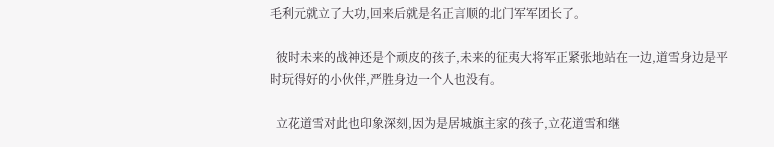毛利元就立了大功,回来后就是名正言顺的北门军军团长了。

  彼时未来的战神还是个顽皮的孩子,未来的征夷大将军正紧张地站在一边,道雪身边是平时玩得好的小伙伴,严胜身边一个人也没有。

  立花道雪对此也印象深刻,因为是居城旗主家的孩子,立花道雪和继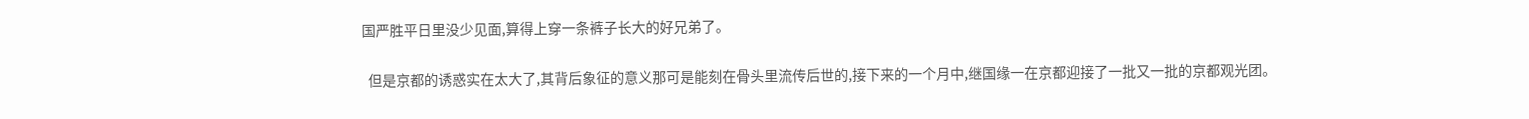国严胜平日里没少见面,算得上穿一条裤子长大的好兄弟了。

  但是京都的诱惑实在太大了,其背后象征的意义那可是能刻在骨头里流传后世的,接下来的一个月中,继国缘一在京都迎接了一批又一批的京都观光团。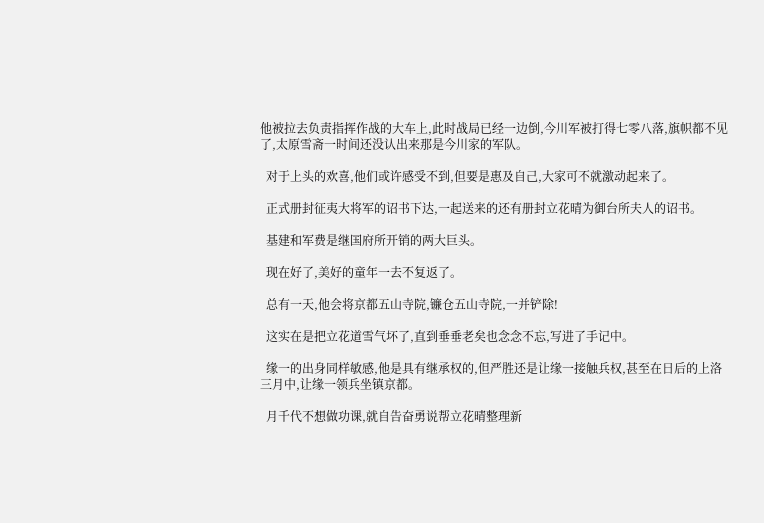他被拉去负责指挥作战的大车上,此时战局已经一边倒,今川军被打得七零八落,旗帜都不见了,太原雪斋一时间还没认出来那是今川家的军队。

  对于上头的欢喜,他们或许感受不到,但要是惠及自己,大家可不就激动起来了。

  正式册封征夷大将军的诏书下达,一起送来的还有册封立花晴为御台所夫人的诏书。

  基建和军费是继国府所开销的两大巨头。

  现在好了,美好的童年一去不复返了。

  总有一天,他会将京都五山寺院,镰仓五山寺院,一并铲除!

  这实在是把立花道雪气坏了,直到垂垂老矣也念念不忘,写进了手记中。

  缘一的出身同样敏感,他是具有继承权的,但严胜还是让缘一接触兵权,甚至在日后的上洛三月中,让缘一领兵坐镇京都。

  月千代不想做功课,就自告奋勇说帮立花晴整理新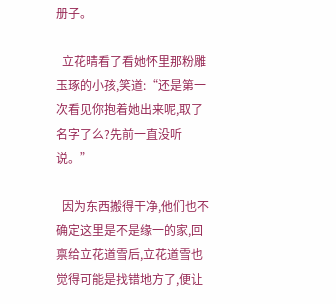册子。

  立花晴看了看她怀里那粉雕玉琢的小孩,笑道:“还是第一次看见你抱着她出来呢,取了名字了么?先前一直没听说。”

  因为东西搬得干净,他们也不确定这里是不是缘一的家,回禀给立花道雪后,立花道雪也觉得可能是找错地方了,便让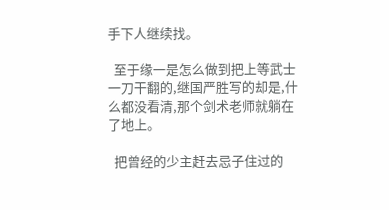手下人继续找。

  至于缘一是怎么做到把上等武士一刀干翻的,继国严胜写的却是,什么都没看清,那个剑术老师就躺在了地上。

  把曾经的少主赶去忌子住过的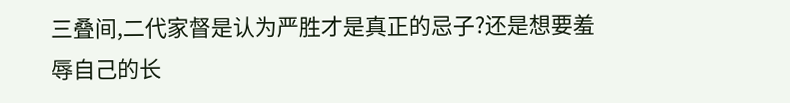三叠间,二代家督是认为严胜才是真正的忌子?还是想要羞辱自己的长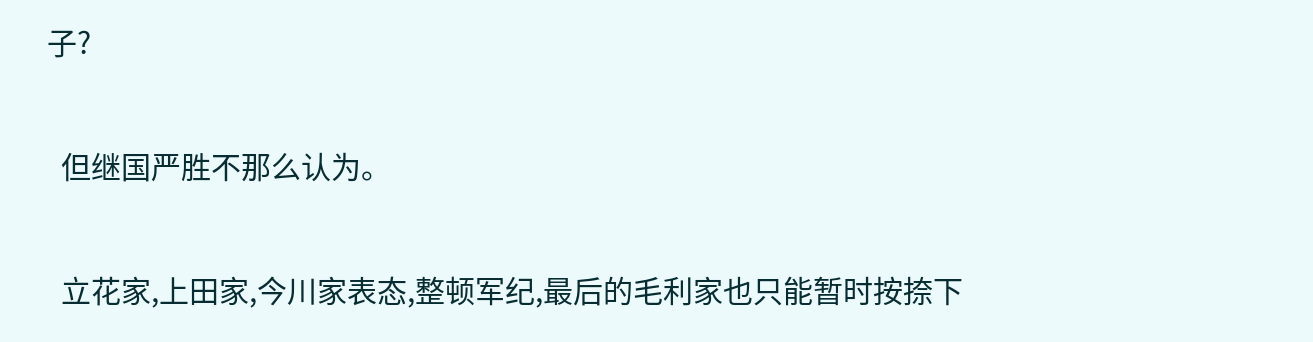子?

  但继国严胜不那么认为。

  立花家,上田家,今川家表态,整顿军纪,最后的毛利家也只能暂时按捺下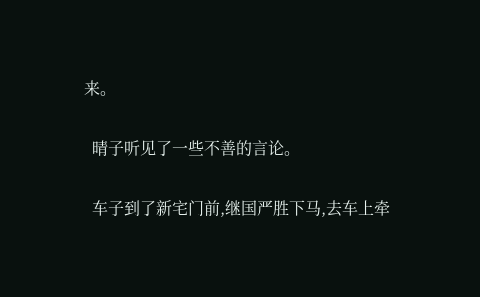来。

  晴子听见了一些不善的言论。

  车子到了新宅门前,继国严胜下马,去车上牵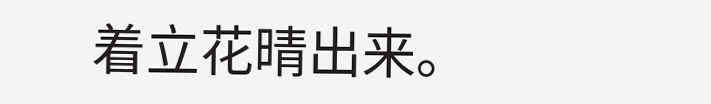着立花晴出来。